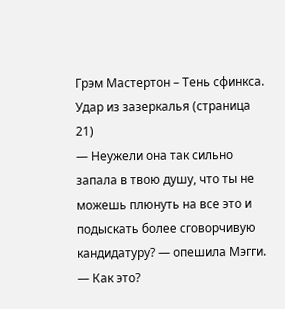Грэм Мастертон – Тень сфинкса. Удар из зазеркалья (страница 21)
— Неужели она так сильно запала в твою душу, что ты не можешь плюнуть на все это и подыскать более сговорчивую кандидатуру? — опешила Мэгги.
— Как это?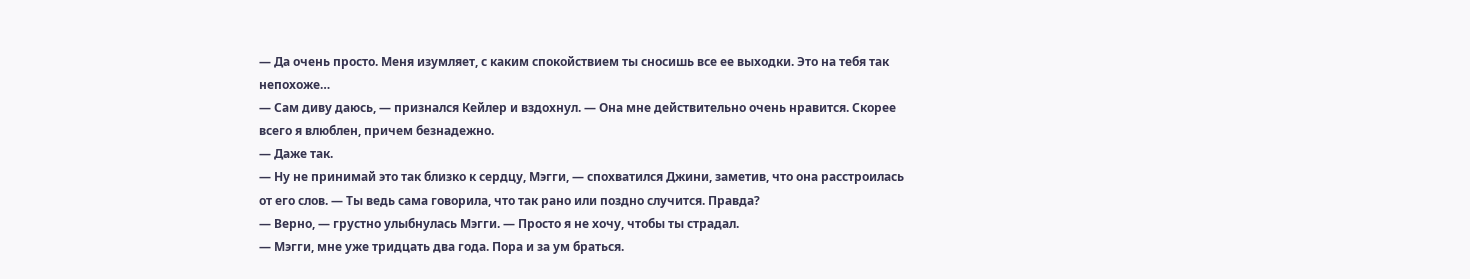— Да очень просто. Меня изумляет, с каким спокойствием ты сносишь все ее выходки. Это на тебя так непохоже…
— Сам диву даюсь, — признался Кейлер и вздохнул. — Она мне действительно очень нравится. Скорее всего я влюблен, причем безнадежно.
— Даже так.
— Ну не принимай это так близко к сердцу, Мэгги, — спохватился Джини, заметив, что она расстроилась от его слов. — Ты ведь сама говорила, что так рано или поздно случится. Правда?
— Верно, — грустно улыбнулась Мэгги. — Просто я не хочу, чтобы ты страдал.
— Мэгги, мне уже тридцать два года. Пора и за ум браться.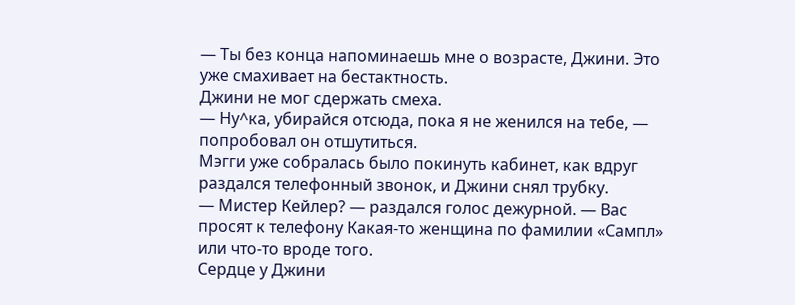— Ты без конца напоминаешь мне о возрасте, Джини. Это уже смахивает на бестактность.
Джини не мог сдержать смеха.
— Ну^ка, убирайся отсюда, пока я не женился на тебе, — попробовал он отшутиться.
Мэгги уже собралась было покинуть кабинет, как вдруг раздался телефонный звонок, и Джини снял трубку.
— Мистер Кейлер? — раздался голос дежурной. — Вас просят к телефону Какая-то женщина по фамилии «Сампл» или что-то вроде того.
Сердце у Джини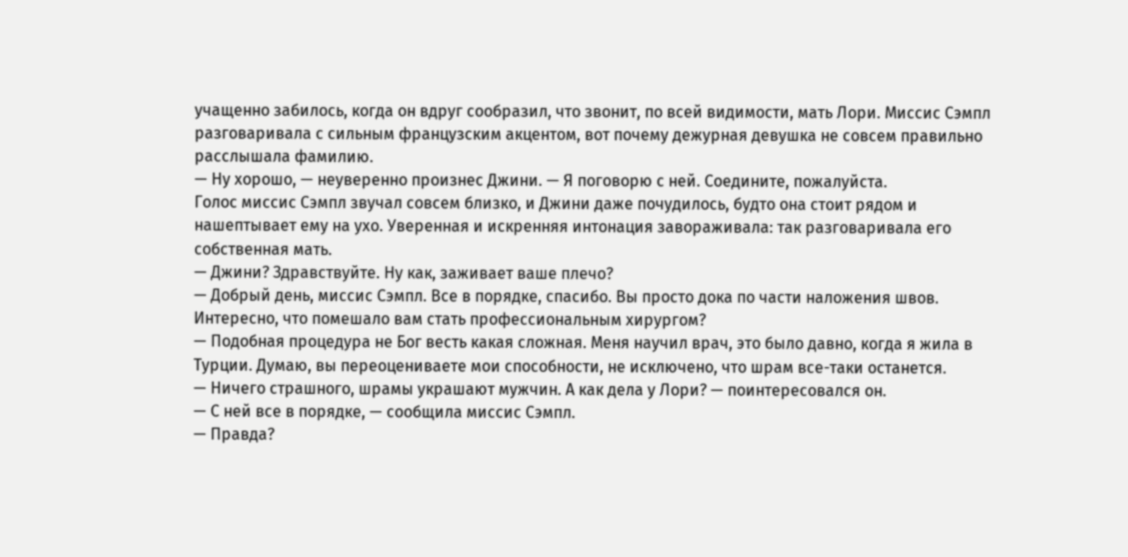учащенно забилось, когда он вдруг сообразил, что звонит, по всей видимости, мать Лори. Миссис Сэмпл разговаривала с сильным французским акцентом, вот почему дежурная девушка не совсем правильно расслышала фамилию.
— Ну хорошо, — неуверенно произнес Джини. — Я поговорю с ней. Соедините, пожалуйста.
Голос миссис Сэмпл звучал совсем близко, и Джини даже почудилось, будто она стоит рядом и нашептывает ему на ухо. Уверенная и искренняя интонация завораживала: так разговаривала его собственная мать.
— Джини? Здравствуйте. Ну как, заживает ваше плечо?
— Добрый день, миссис Сэмпл. Все в порядке, спасибо. Вы просто дока по части наложения швов. Интересно, что помешало вам стать профессиональным хирургом?
— Подобная процедура не Бог весть какая сложная. Меня научил врач, это было давно, когда я жила в Турции. Думаю, вы переоцениваете мои способности, не исключено, что шрам все-таки останется.
— Ничего страшного, шрамы украшают мужчин. А как дела у Лори? — поинтересовался он.
— С ней все в порядке, — сообщила миссис Сэмпл.
— Правда?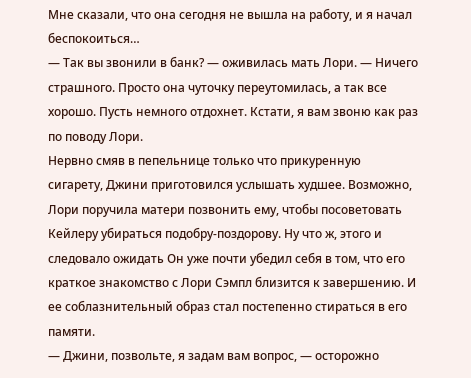Мне сказали, что она сегодня не вышла на работу, и я начал беспокоиться…
— Так вы звонили в банк? — оживилась мать Лори. — Ничего страшного. Просто она чуточку переутомилась, а так все хорошо. Пусть немного отдохнет. Кстати, я вам звоню как раз по поводу Лори.
Нервно смяв в пепельнице только что прикуренную сигарету, Джини приготовился услышать худшее. Возможно, Лори поручила матери позвонить ему, чтобы посоветовать Кейлеру убираться подобру-поздорову. Ну что ж, этого и следовало ожидать Он уже почти убедил себя в том, что его краткое знакомство с Лори Сэмпл близится к завершению. И ее соблазнительный образ стал постепенно стираться в его памяти.
— Джини, позвольте, я задам вам вопрос, — осторожно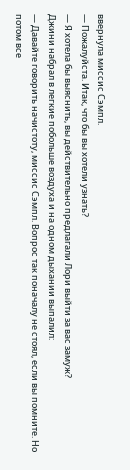ввернула миссис Сэмпл.
— Пожалуйста. Итак, что бы вы хотели узнать?
— Я хотела бы выяснить, вы действительно предлагали Лори выйти за вас замуж?
Джини набрал в легкие побольше воздуха и на одном дыхании выпалил:
— Давайте говорить начистоту, миссис Сэмпл. Вопрос так поначалу не стоял, если вы помните. Но потом все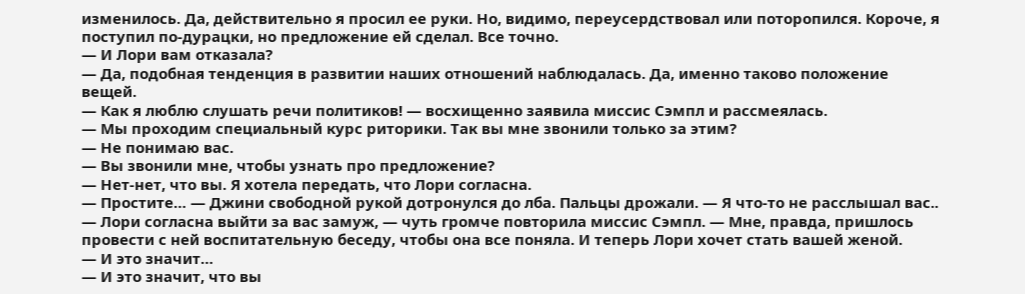изменилось. Да, действительно я просил ее руки. Но, видимо, переусердствовал или поторопился. Короче, я поступил по-дурацки, но предложение ей сделал. Все точно.
— И Лори вам отказала?
— Да, подобная тенденция в развитии наших отношений наблюдалась. Да, именно таково положение вещей.
— Как я люблю слушать речи политиков! — восхищенно заявила миссис Сэмпл и рассмеялась.
— Мы проходим специальный курс риторики. Так вы мне звонили только за этим?
— Не понимаю вас.
— Вы звонили мне, чтобы узнать про предложение?
— Нет-нет, что вы. Я хотела передать, что Лори согласна.
— Простите… — Джини свободной рукой дотронулся до лба. Пальцы дрожали. — Я что-то не расслышал вас..
— Лори согласна выйти за вас замуж, — чуть громче повторила миссис Сэмпл. — Мне, правда, пришлось провести с ней воспитательную беседу, чтобы она все поняла. И теперь Лори хочет стать вашей женой.
— И это значит…
— И это значит, что вы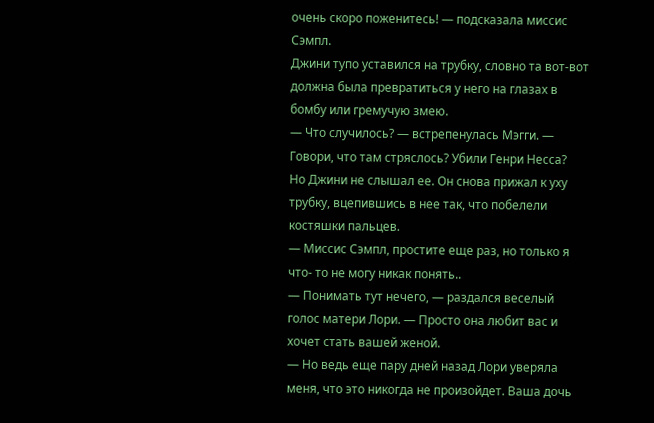очень скоро поженитесь! — подсказала миссис Сэмпл.
Джини тупо уставился на трубку, словно та вот-вот должна была превратиться у него на глазах в бомбу или гремучую змею.
— Что случилось? — встрепенулась Мэгги. — Говори, что там стряслось? Убили Генри Несса?
Но Джини не слышал ее. Он снова прижал к уху трубку, вцепившись в нее так, что побелели костяшки пальцев.
— Миссис Сэмпл, простите еще раз, но только я что- то не могу никак понять..
— Понимать тут нечего, — раздался веселый голос матери Лори. — Просто она любит вас и хочет стать вашей женой.
— Но ведь еще пару дней назад Лори уверяла меня, что это никогда не произойдет. Ваша дочь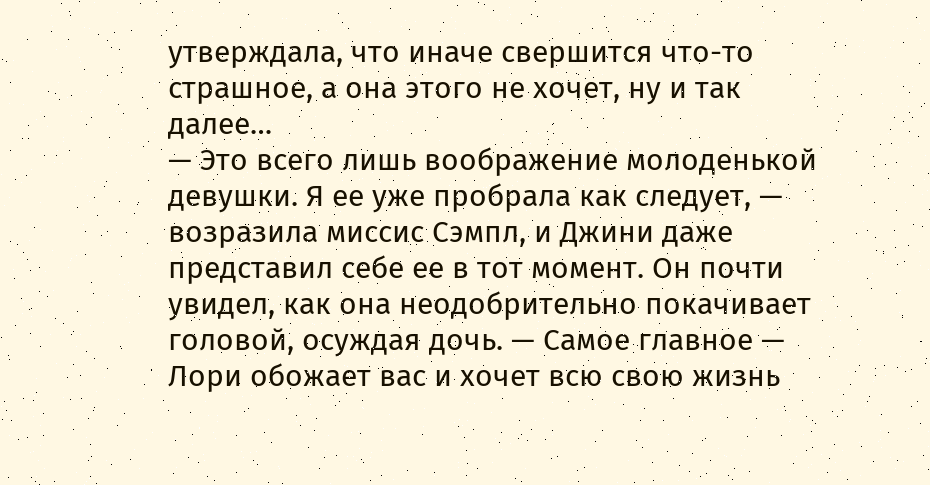утверждала, что иначе свершится что-то страшное, а она этого не хочет, ну и так далее…
— Это всего лишь воображение молоденькой девушки. Я ее уже пробрала как следует, — возразила миссис Сэмпл, и Джини даже представил себе ее в тот момент. Он почти увидел, как она неодобрительно покачивает головой, осуждая дочь. — Самое главное — Лори обожает вас и хочет всю свою жизнь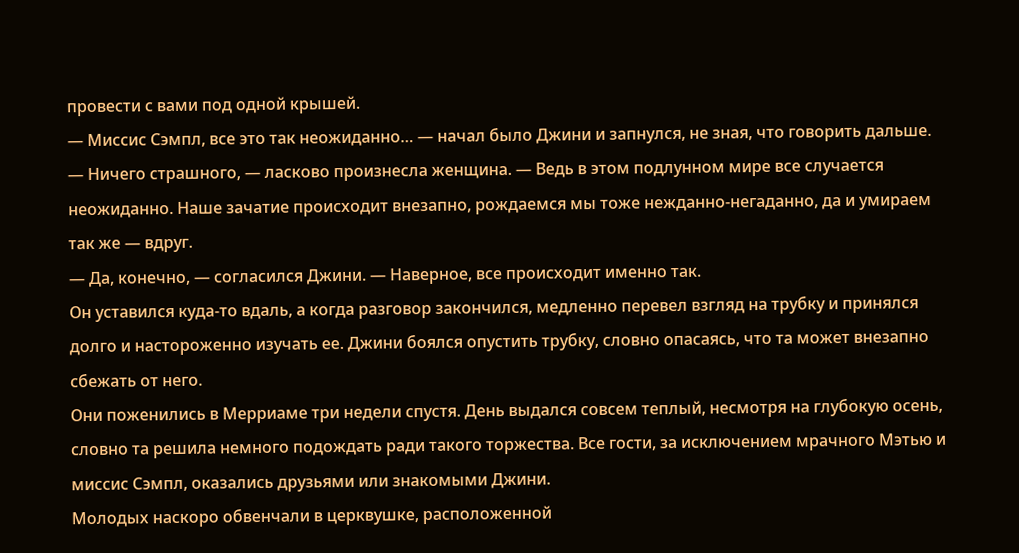провести с вами под одной крышей.
— Миссис Сэмпл, все это так неожиданно… — начал было Джини и запнулся, не зная, что говорить дальше.
— Ничего страшного, — ласково произнесла женщина. — Ведь в этом подлунном мире все случается неожиданно. Наше зачатие происходит внезапно, рождаемся мы тоже нежданно-негаданно, да и умираем так же — вдруг.
— Да, конечно, — согласился Джини. — Наверное, все происходит именно так.
Он уставился куда-то вдаль, а когда разговор закончился, медленно перевел взгляд на трубку и принялся долго и настороженно изучать ее. Джини боялся опустить трубку, словно опасаясь, что та может внезапно сбежать от него.
Они поженились в Мерриаме три недели спустя. День выдался совсем теплый, несмотря на глубокую осень, словно та решила немного подождать ради такого торжества. Все гости, за исключением мрачного Мэтью и миссис Сэмпл, оказались друзьями или знакомыми Джини.
Молодых наскоро обвенчали в церквушке, расположенной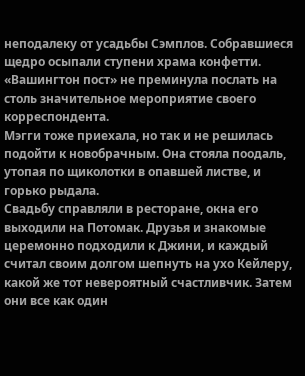неподалеку от усадьбы Сэмплов. Собравшиеся щедро осыпали ступени храма конфетти. «Вашингтон пост» не преминула послать на столь значительное мероприятие своего корреспондента.
Мэгги тоже приехала, но так и не решилась подойти к новобрачным. Она стояла поодаль, утопая по щиколотки в опавшей листве, и горько рыдала.
Свадьбу справляли в ресторане, окна его выходили на Потомак. Друзья и знакомые церемонно подходили к Джини, и каждый считал своим долгом шепнуть на ухо Кейлеру, какой же тот невероятный счастливчик. Затем они все как один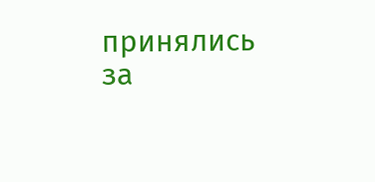принялись за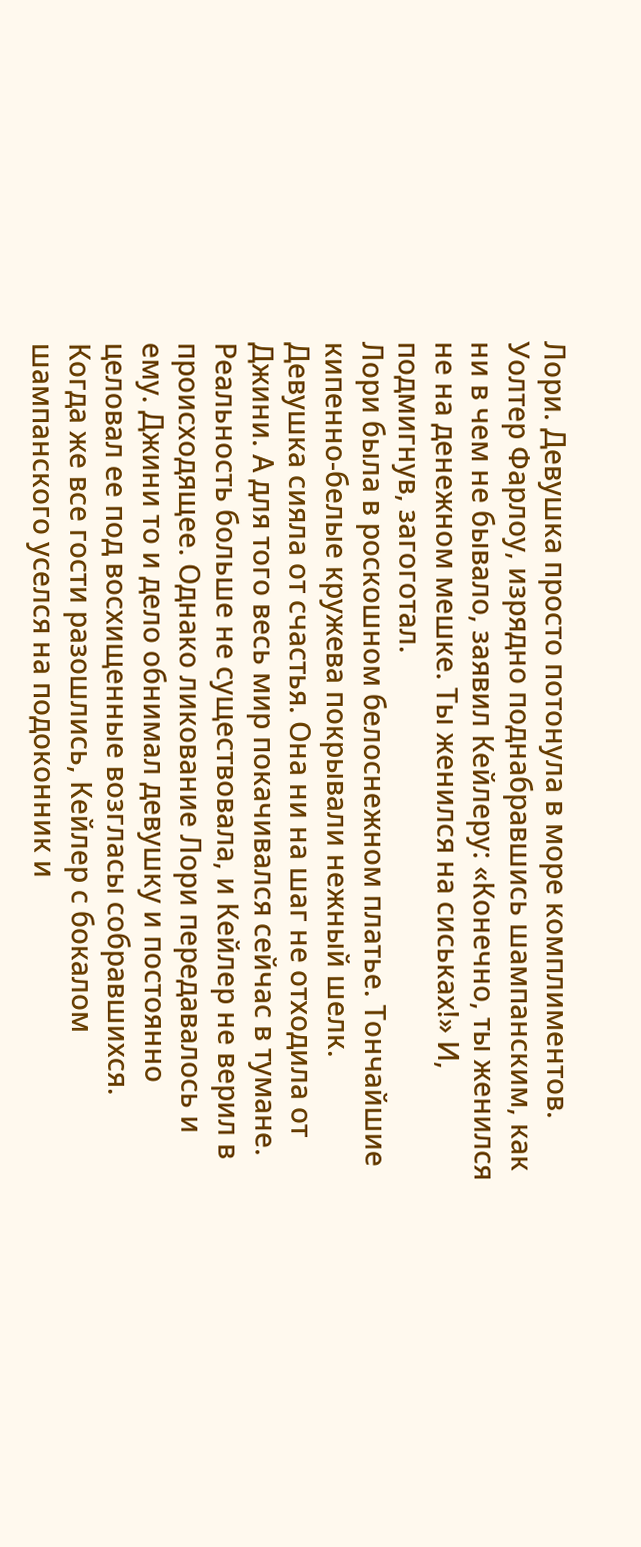Лори. Девушка просто потонула в море комплиментов. Уолтер Фарлоу, изрядно поднабравшись шампанским, как ни в чем не бывало, заявил Кейлеру: «Конечно, ты женился не на денежном мешке. Ты женился на сиськах!» И, подмигнув, загоготал.
Лори была в роскошном белоснежном платье. Тончайшие кипенно-белые кружева покрывали нежный шелк. Девушка сияла от счастья. Она ни на шаг не отходила от Джини. А для того весь мир покачивался сейчас в тумане. Реальность больше не существовала, и Кейлер не верил в происходящее. Однако ликование Лори передавалось и ему. Джини то и дело обнимал девушку и постоянно целовал ее под восхищенные возгласы собравшихся.
Когда же все гости разошлись, Кейлер с бокалом шампанского уселся на подоконник и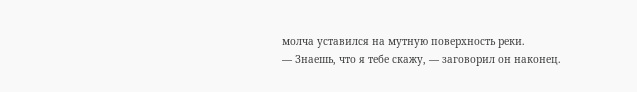молча уставился на мутную поверхность реки.
— Знаешь, что я тебе скажу, — заговорил он наконец.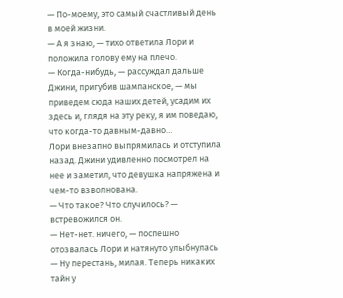— По-моему, это самый счастливый день в моей жизни.
— А я знаю, — тихо ответила Лори и положила голову ему на плечо.
— Когда-нибудь, — рассуждал дальше Джини, пригубив шампанское, — мы приведем сюда наших детей, усадим их здесь и, глядя на эту реку, я им поведаю, что когда-то давным-давно…
Лори внезапно выпрямилась и отступила назад. Джини удивленно посмотрел на нее и заметил, что девушка напряжена и чем-то взволнована.
— Что такое? Что случилось? — встревожился он.
— Нет-нет. ничего, — поспешно отозвалась Лори и натянуто улыбнулась
— Ну перестань, милая. Теперь никаких тайн у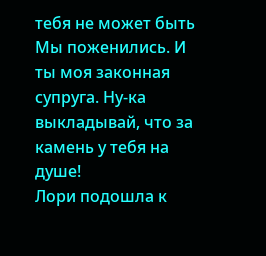тебя не может быть Мы поженились. И ты моя законная супруга. Ну-ка выкладывай, что за камень у тебя на душе!
Лори подошла к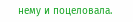нему и поцеловала.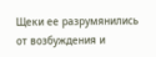Щеки ее разрумянились от возбуждения и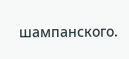шампанского.